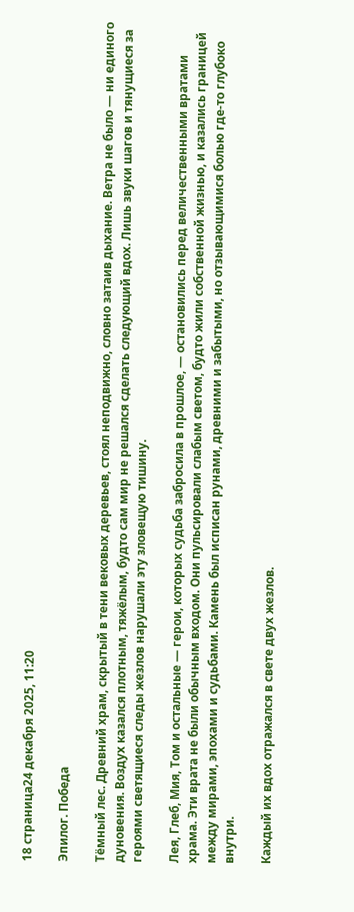18 страница24 декабря 2025, 11:20

Эпилог. Победа

Тёмный лес. Древний храм, скрытый в тени вековых деревьев, стоял неподвижно, словно затаив дыхание. Ветра не было — ни единого дуновения. Воздух казался плотным, тяжёлым, будто сам мир не решался сделать следующий вдох. Лишь звуки шагов и тянущиеся за героями светящиеся следы жезлов нарушали эту зловещую тишину.

Лея, Глеб, Мия, Том и остальные — герои, которых судьба забросила в прошлое, — остановились перед величественными вратами храма. Эти врата не были обычным входом. Они пульсировали слабым светом, будто жили собственной жизнью, и казались границей между мирами, эпохами и судьбами. Камень был исписан рунами, древними и забытыми, но отзывающимися болью где-то глубоко внутри.

Каждый их вдох отражался в свете двух жезлов.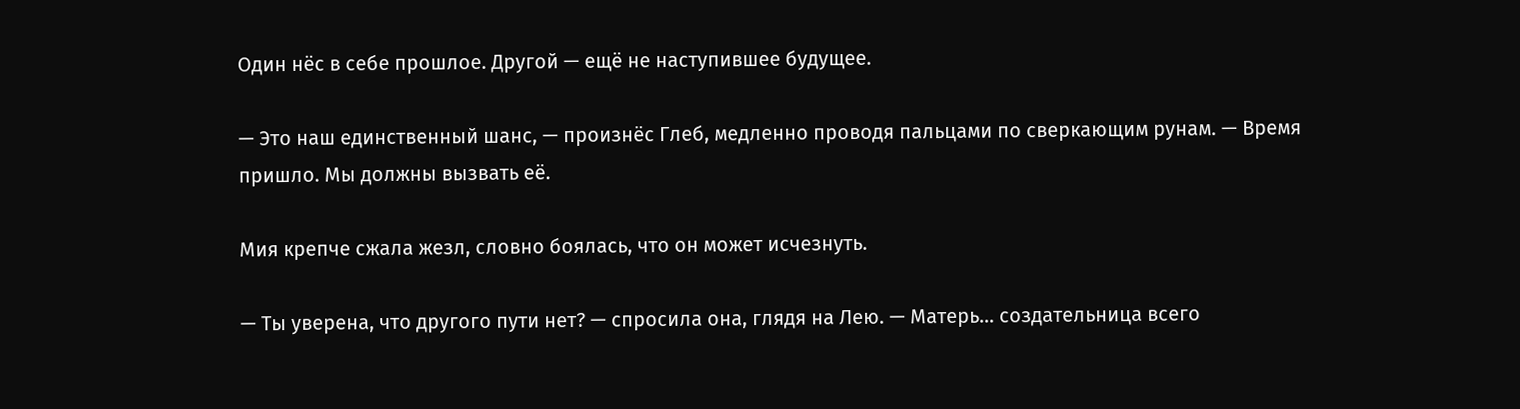Один нёс в себе прошлое. Другой — ещё не наступившее будущее.

— Это наш единственный шанс, — произнёс Глеб, медленно проводя пальцами по сверкающим рунам. — Время пришло. Мы должны вызвать её.

Мия крепче сжала жезл, словно боялась, что он может исчезнуть.

— Ты уверена, что другого пути нет? — спросила она, глядя на Лею. — Матерь… создательница всего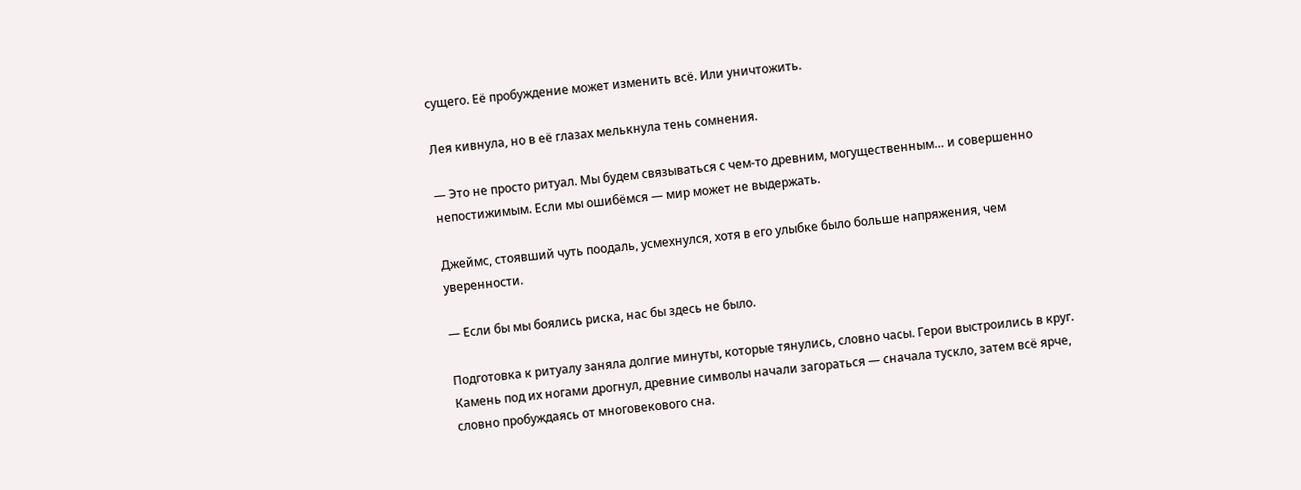сущего. Её пробуждение может изменить всё. Или уничтожить.

Лея кивнула, но в её глазах мелькнула тень сомнения.

— Это не просто ритуал. Мы будем связываться с чем-то древним, могущественным… и совершенно непостижимым. Если мы ошибёмся — мир может не выдержать.

Джеймс, стоявший чуть поодаль, усмехнулся, хотя в его улыбке было больше напряжения, чем уверенности.

— Если бы мы боялись риска, нас бы здесь не было.

Подготовка к ритуалу заняла долгие минуты, которые тянулись, словно часы. Герои выстроились в круг. Камень под их ногами дрогнул, древние символы начали загораться — сначала тускло, затем всё ярче, словно пробуждаясь от многовекового сна.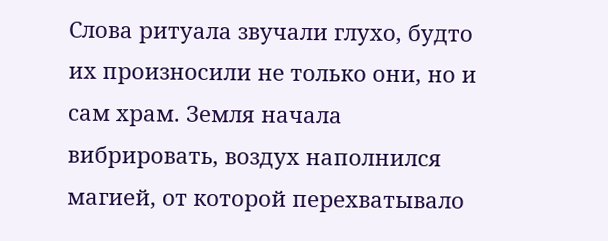Слова ритуала звучали глухо, будто их произносили не только они, но и сам храм. Земля начала вибрировать, воздух наполнился магией, от которой перехватывало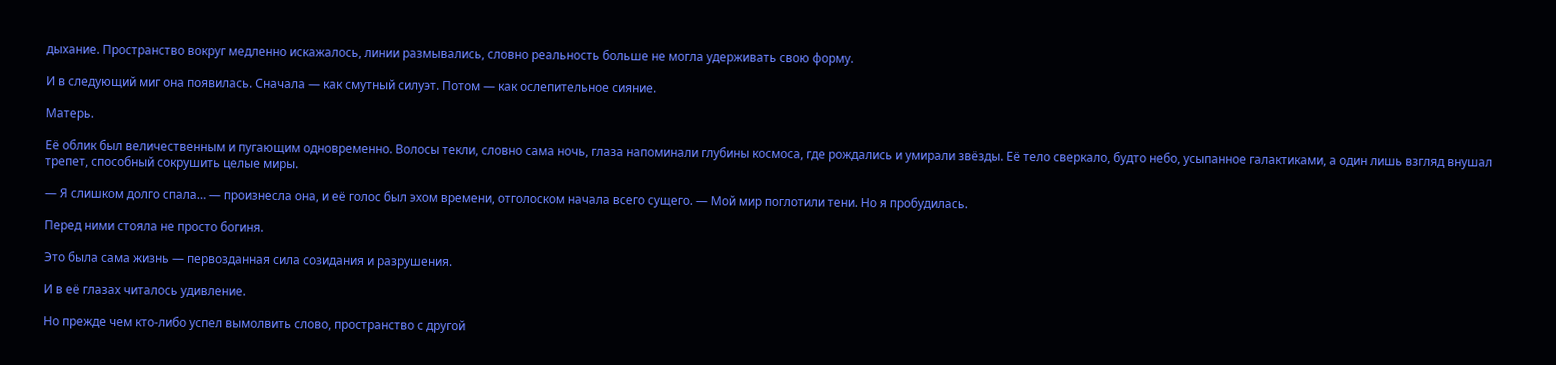дыхание. Пространство вокруг медленно искажалось, линии размывались, словно реальность больше не могла удерживать свою форму.

И в следующий миг она появилась. Сначала — как смутный силуэт. Потом — как ослепительное сияние.

Матерь.

Её облик был величественным и пугающим одновременно. Волосы текли, словно сама ночь, глаза напоминали глубины космоса, где рождались и умирали звёзды. Её тело сверкало, будто небо, усыпанное галактиками, а один лишь взгляд внушал трепет, способный сокрушить целые миры.

— Я слишком долго спала… — произнесла она, и её голос был эхом времени, отголоском начала всего сущего. — Мой мир поглотили тени. Но я пробудилась.

Перед ними стояла не просто богиня.

Это была сама жизнь — первозданная сила созидания и разрушения.

И в её глазах читалось удивление.

Но прежде чем кто-либо успел вымолвить слово, пространство с другой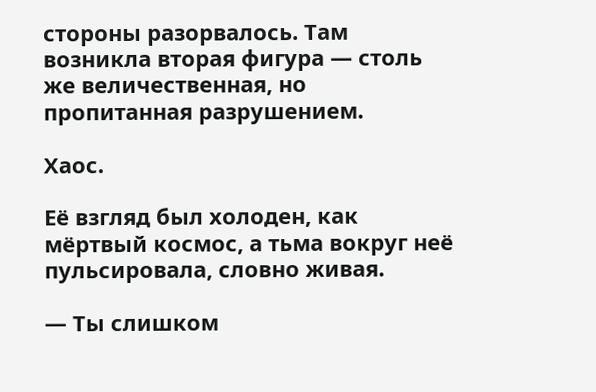стороны разорвалось. Там возникла вторая фигура — столь же величественная, но пропитанная разрушением.

Хаос.

Её взгляд был холоден, как мёртвый космос, а тьма вокруг неё пульсировала, словно живая.

— Ты слишком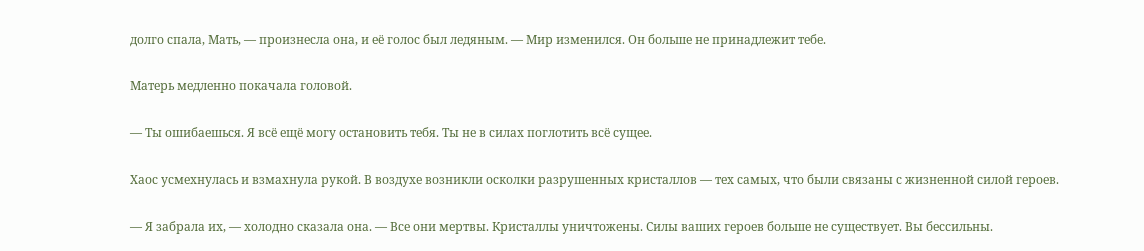долго спала, Мать, — произнесла она, и её голос был ледяным. — Мир изменился. Он больше не принадлежит тебе.

Матерь медленно покачала головой.

— Ты ошибаешься. Я всё ещё могу остановить тебя. Ты не в силах поглотить всё сущее.

Хаос усмехнулась и взмахнула рукой. В воздухе возникли осколки разрушенных кристаллов — тех самых, что были связаны с жизненной силой героев.

— Я забрала их, — холодно сказала она. — Все они мертвы. Кристаллы уничтожены. Силы ваших героев больше не существует. Вы бессильны.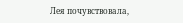Лея почувствовала,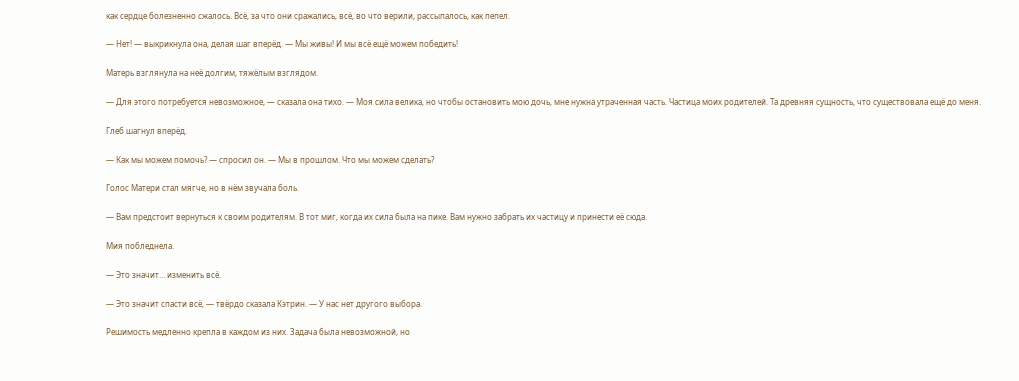как сердце болезненно сжалось. Всё, за что они сражались, всё, во что верили, рассыпалось, как пепел.

— Нет! — выкрикнула она, делая шаг вперёд. — Мы живы! И мы всё ещё можем победить!

Матерь взглянула на неё долгим, тяжёлым взглядом.

— Для этого потребуется невозможное, — сказала она тихо. — Моя сила велика, но чтобы остановить мою дочь, мне нужна утраченная часть. Частица моих родителей. Та древняя сущность, что существовала ещё до меня.

Глеб шагнул вперёд.

— Как мы можем помочь? — спросил он. — Мы в прошлом. Что мы можем сделать?

Голос Матери стал мягче, но в нём звучала боль.

— Вам предстоит вернуться к своим родителям. В тот миг, когда их сила была на пике. Вам нужно забрать их частицу и принести её сюда.

Мия побледнела.

— Это значит… изменить всё.

— Это значит спасти всё, — твёрдо сказала Кэтрин. — У нас нет другого выбора.

Решимость медленно крепла в каждом из них. Задача была невозможной, но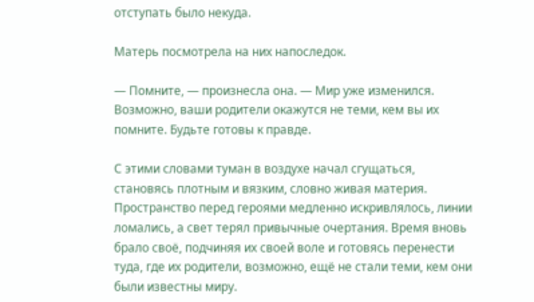отступать было некуда.

Матерь посмотрела на них напоследок.

— Помните, — произнесла она. — Мир уже изменился. Возможно, ваши родители окажутся не теми, кем вы их помните. Будьте готовы к правде.

С этими словами туман в воздухе начал сгущаться, становясь плотным и вязким, словно живая материя. Пространство перед героями медленно искривлялось, линии ломались, а свет терял привычные очертания. Время вновь брало своё, подчиняя их своей воле и готовясь перенести туда, где их родители, возможно, ещё не стали теми, кем они были известны миру.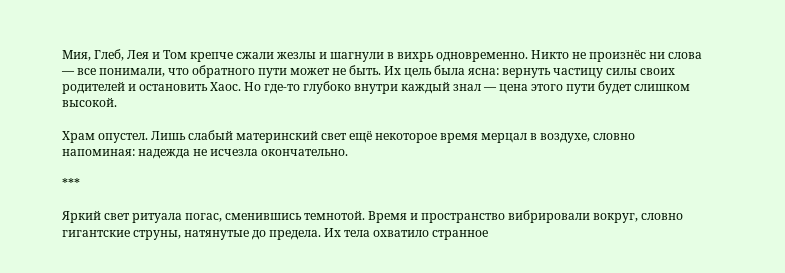Мия, Глеб, Лея и Том крепче сжали жезлы и шагнули в вихрь одновременно. Никто не произнёс ни слова — все понимали, что обратного пути может не быть. Их цель была ясна: вернуть частицу силы своих родителей и остановить Хаос. Но где-то глубоко внутри каждый знал — цена этого пути будет слишком высокой.

Храм опустел. Лишь слабый материнский свет ещё некоторое время мерцал в воздухе, словно напоминая: надежда не исчезла окончательно.

***

Яркий свет ритуала погас, сменившись темнотой. Время и пространство вибрировали вокруг, словно гигантские струны, натянутые до предела. Их тела охватило странное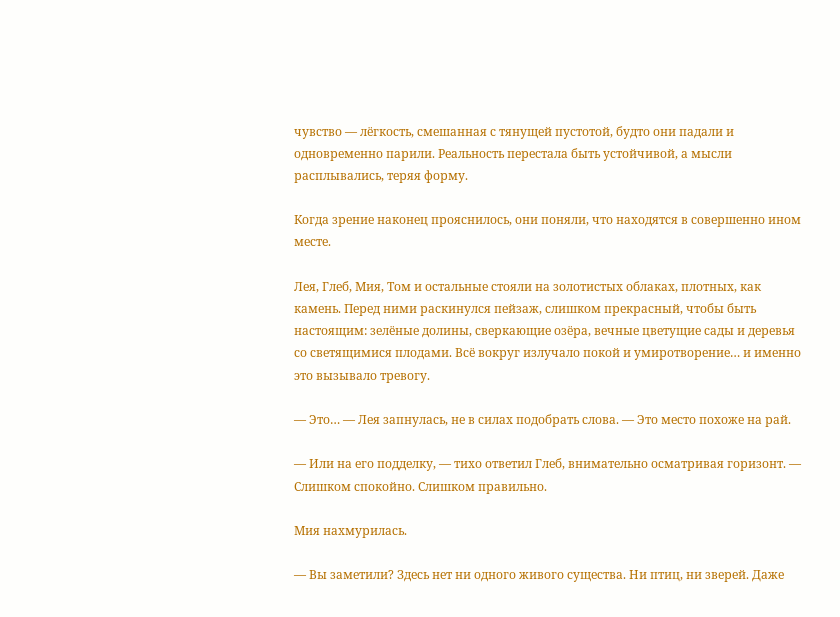чувство — лёгкость, смешанная с тянущей пустотой, будто они падали и одновременно парили. Реальность перестала быть устойчивой, а мысли расплывались, теряя форму.

Когда зрение наконец прояснилось, они поняли, что находятся в совершенно ином месте.

Лея, Глеб, Мия, Том и остальные стояли на золотистых облаках, плотных, как камень. Перед ними раскинулся пейзаж, слишком прекрасный, чтобы быть настоящим: зелёные долины, сверкающие озёра, вечные цветущие сады и деревья со светящимися плодами. Всё вокруг излучало покой и умиротворение… и именно это вызывало тревогу.

— Это… — Лея запнулась, не в силах подобрать слова. — Это место похоже на рай.

— Или на его подделку, — тихо ответил Глеб, внимательно осматривая горизонт. — Слишком спокойно. Слишком правильно.

Мия нахмурилась.

— Вы заметили? Здесь нет ни одного живого существа. Ни птиц, ни зверей. Даже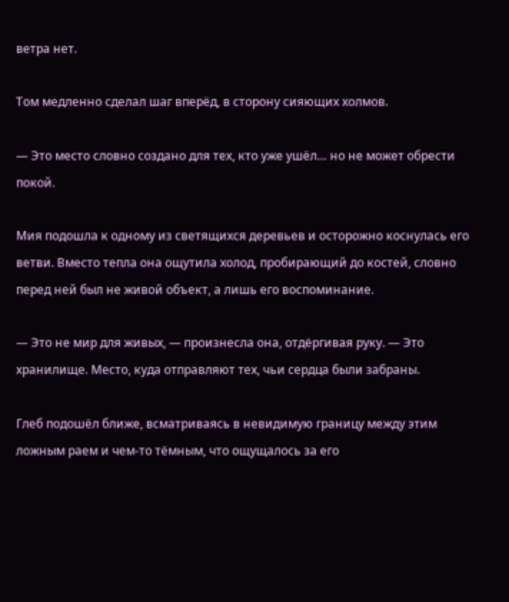ветра нет.

Том медленно сделал шаг вперёд, в сторону сияющих холмов.

— Это место словно создано для тех, кто уже ушёл… но не может обрести покой.

Мия подошла к одному из светящихся деревьев и осторожно коснулась его ветви. Вместо тепла она ощутила холод, пробирающий до костей, словно перед ней был не живой объект, а лишь его воспоминание.

— Это не мир для живых, — произнесла она, отдёргивая руку. — Это хранилище. Место, куда отправляют тех, чьи сердца были забраны.

Глеб подошёл ближе, всматриваясь в невидимую границу между этим ложным раем и чем-то тёмным, что ощущалось за его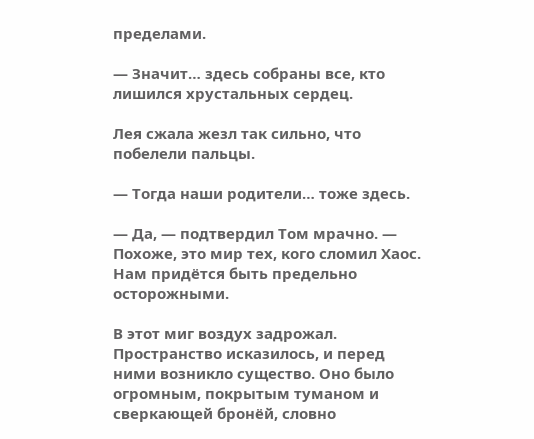пределами.

— Значит… здесь собраны все, кто лишился хрустальных сердец.

Лея сжала жезл так сильно, что побелели пальцы.

— Тогда наши родители… тоже здесь.

— Да, — подтвердил Том мрачно. — Похоже, это мир тех, кого сломил Хаос. Нам придётся быть предельно осторожными.

В этот миг воздух задрожал. Пространство исказилось, и перед ними возникло существо. Оно было огромным, покрытым туманом и сверкающей бронёй, словно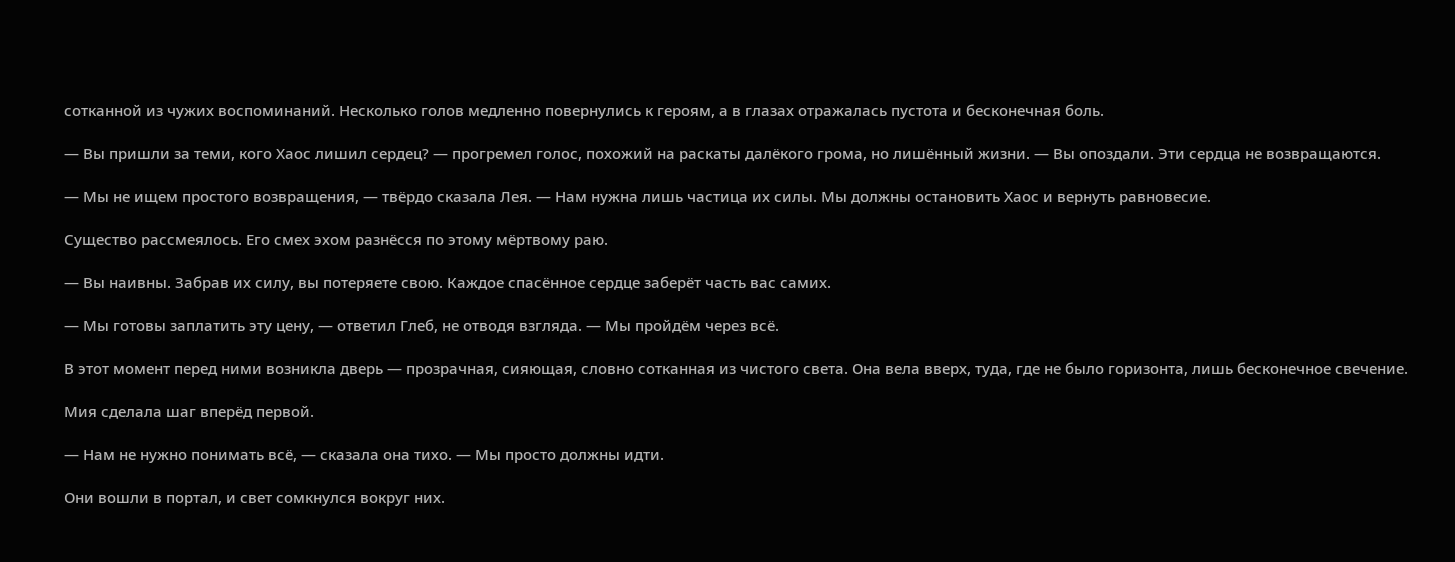сотканной из чужих воспоминаний. Несколько голов медленно повернулись к героям, а в глазах отражалась пустота и бесконечная боль.

— Вы пришли за теми, кого Хаос лишил сердец? — прогремел голос, похожий на раскаты далёкого грома, но лишённый жизни. — Вы опоздали. Эти сердца не возвращаются.

— Мы не ищем простого возвращения, — твёрдо сказала Лея. — Нам нужна лишь частица их силы. Мы должны остановить Хаос и вернуть равновесие.

Существо рассмеялось. Его смех эхом разнёсся по этому мёртвому раю.

— Вы наивны. Забрав их силу, вы потеряете свою. Каждое спасённое сердце заберёт часть вас самих.

— Мы готовы заплатить эту цену, — ответил Глеб, не отводя взгляда. — Мы пройдём через всё.

В этот момент перед ними возникла дверь — прозрачная, сияющая, словно сотканная из чистого света. Она вела вверх, туда, где не было горизонта, лишь бесконечное свечение.

Мия сделала шаг вперёд первой.

— Нам не нужно понимать всё, — сказала она тихо. — Мы просто должны идти.

Они вошли в портал, и свет сомкнулся вокруг них.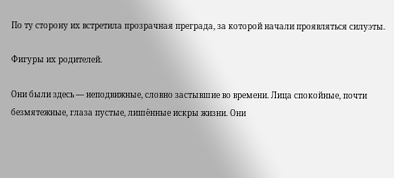По ту сторону их встретила прозрачная преграда, за которой начали проявляться силуэты.

Фигуры их родителей.

Они были здесь — неподвижные, словно застывшие во времени. Лица спокойные, почти безмятежные, глаза пустые, лишённые искры жизни. Они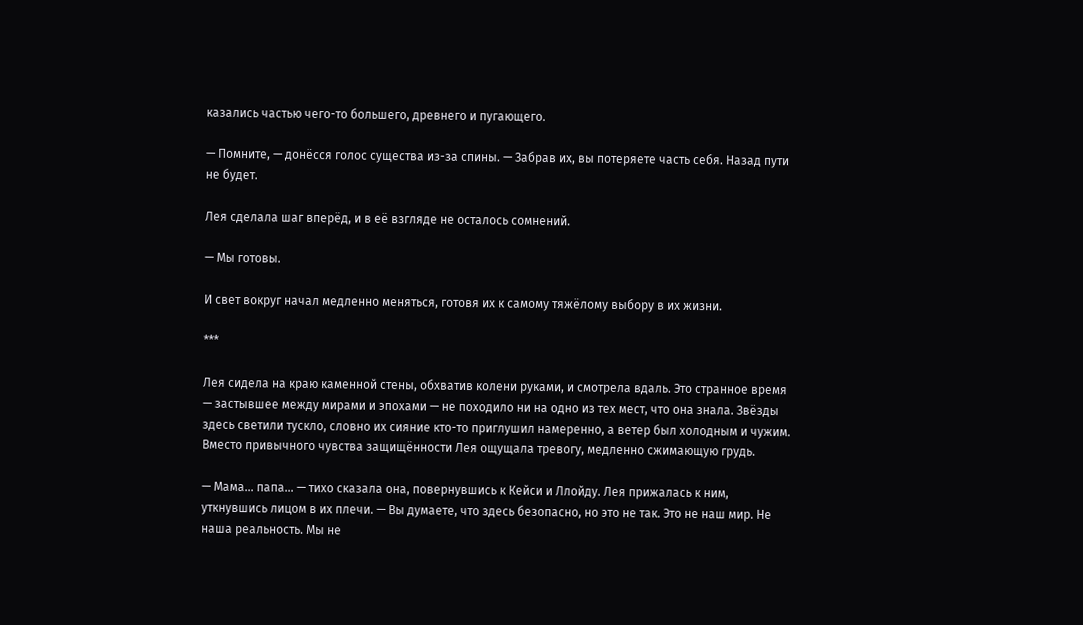казались частью чего-то большего, древнего и пугающего.

— Помните, — донёсся голос существа из-за спины. — Забрав их, вы потеряете часть себя. Назад пути не будет.

Лея сделала шаг вперёд, и в её взгляде не осталось сомнений.

— Мы готовы.

И свет вокруг начал медленно меняться, готовя их к самому тяжёлому выбору в их жизни.

***

Лея сидела на краю каменной стены, обхватив колени руками, и смотрела вдаль. Это странное время — застывшее между мирами и эпохами — не походило ни на одно из тех мест, что она знала. Звёзды здесь светили тускло, словно их сияние кто-то приглушил намеренно, а ветер был холодным и чужим. Вместо привычного чувства защищённости Лея ощущала тревогу, медленно сжимающую грудь.

— Мама… папа… — тихо сказала она, повернувшись к Кейси и Ллойду. Лея прижалась к ним, уткнувшись лицом в их плечи. — Вы думаете, что здесь безопасно, но это не так. Это не наш мир. Не наша реальность. Мы не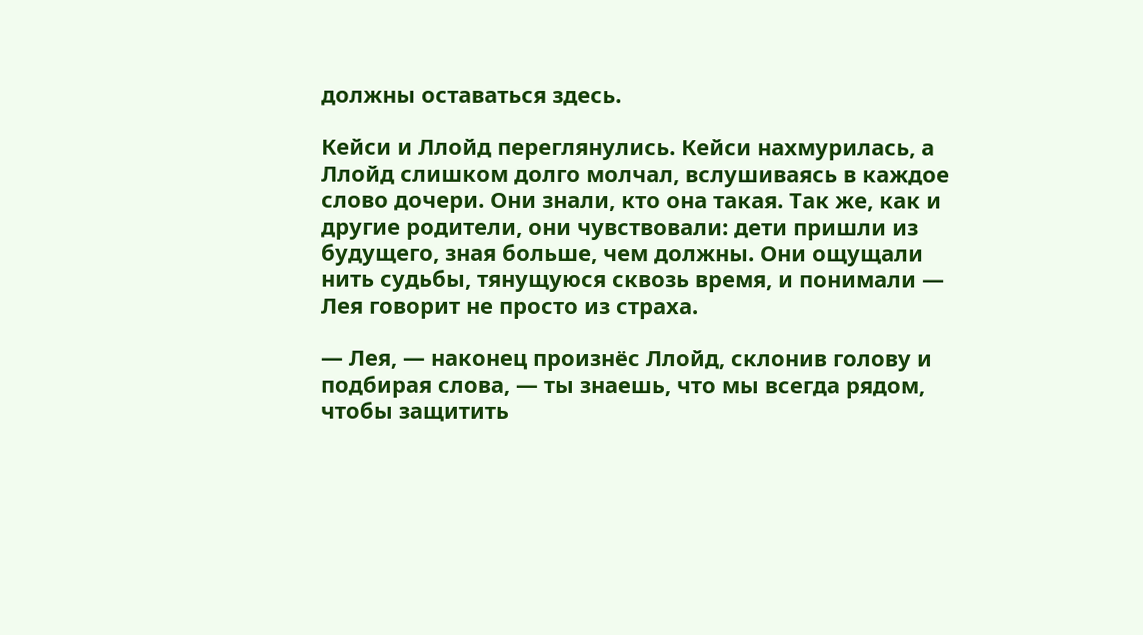должны оставаться здесь.

Кейси и Ллойд переглянулись. Кейси нахмурилась, а Ллойд слишком долго молчал, вслушиваясь в каждое слово дочери. Они знали, кто она такая. Так же, как и другие родители, они чувствовали: дети пришли из будущего, зная больше, чем должны. Они ощущали нить судьбы, тянущуюся сквозь время, и понимали — Лея говорит не просто из страха.

— Лея, — наконец произнёс Ллойд, склонив голову и подбирая слова, — ты знаешь, что мы всегда рядом, чтобы защитить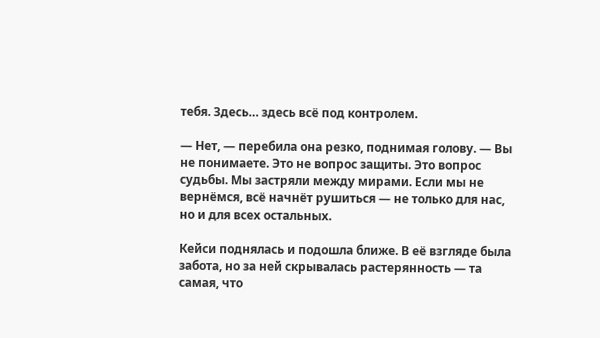тебя. Здесь… здесь всё под контролем.

— Нет, — перебила она резко, поднимая голову. — Вы не понимаете. Это не вопрос защиты. Это вопрос судьбы. Мы застряли между мирами. Если мы не вернёмся, всё начнёт рушиться — не только для нас, но и для всех остальных.

Кейси поднялась и подошла ближе. В её взгляде была забота, но за ней скрывалась растерянность — та самая, что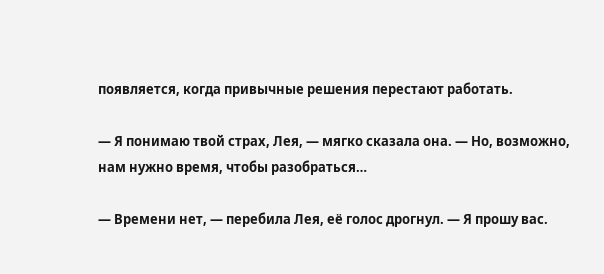появляется, когда привычные решения перестают работать.

— Я понимаю твой страх, Лея, — мягко сказала она. — Но, возможно, нам нужно время, чтобы разобраться…

— Времени нет, — перебила Лея, её голос дрогнул. — Я прошу вас.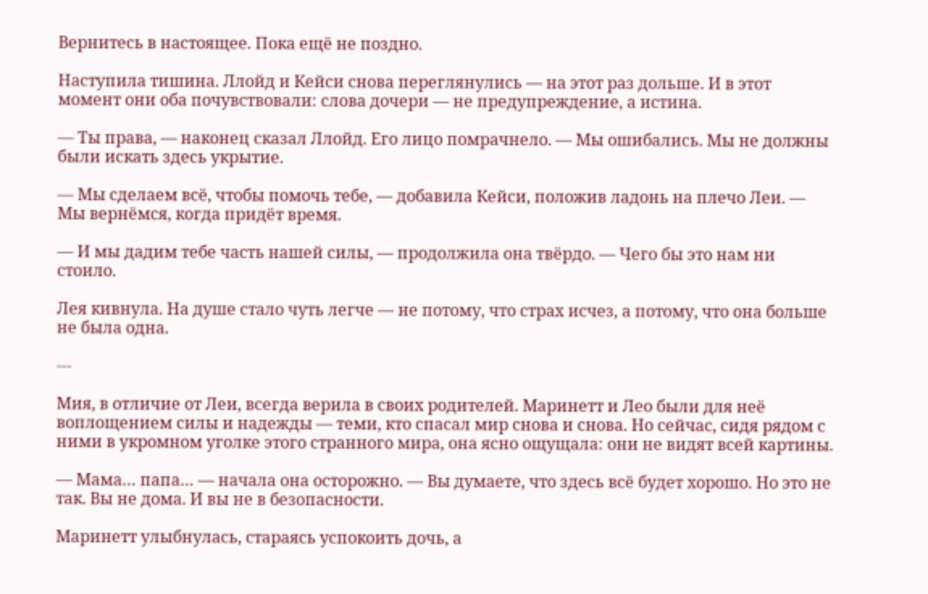Вернитесь в настоящее. Пока ещё не поздно.

Наступила тишина. Ллойд и Кейси снова переглянулись — на этот раз дольше. И в этот момент они оба почувствовали: слова дочери — не предупреждение, а истина.

— Ты права, — наконец сказал Ллойд. Его лицо помрачнело. — Мы ошибались. Мы не должны были искать здесь укрытие.

— Мы сделаем всё, чтобы помочь тебе, — добавила Кейси, положив ладонь на плечо Леи. — Мы вернёмся, когда придёт время.

— И мы дадим тебе часть нашей силы, — продолжила она твёрдо. — Чего бы это нам ни стоило.

Лея кивнула. На душе стало чуть легче — не потому, что страх исчез, а потому, что она больше не была одна.

---

Мия, в отличие от Леи, всегда верила в своих родителей. Маринетт и Лео были для неё воплощением силы и надежды — теми, кто спасал мир снова и снова. Но сейчас, сидя рядом с ними в укромном уголке этого странного мира, она ясно ощущала: они не видят всей картины.

— Мама… папа… — начала она осторожно. — Вы думаете, что здесь всё будет хорошо. Но это не так. Вы не дома. И вы не в безопасности.

Маринетт улыбнулась, стараясь успокоить дочь, а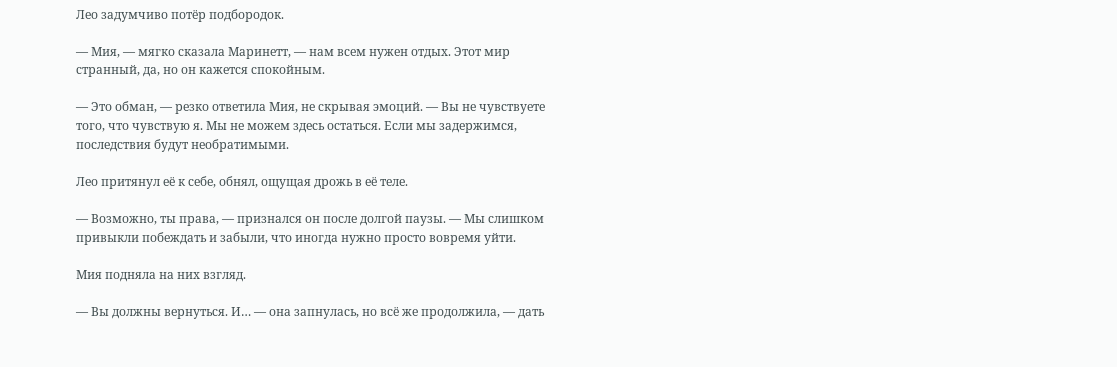Лео задумчиво потёр подбородок.

— Мия, — мягко сказала Маринетт, — нам всем нужен отдых. Этот мир странный, да, но он кажется спокойным.

— Это обман, — резко ответила Мия, не скрывая эмоций. — Вы не чувствуете того, что чувствую я. Мы не можем здесь остаться. Если мы задержимся, последствия будут необратимыми.

Лео притянул её к себе, обнял, ощущая дрожь в её теле.

— Возможно, ты права, — признался он после долгой паузы. — Мы слишком привыкли побеждать и забыли, что иногда нужно просто вовремя уйти.

Мия подняла на них взгляд.

— Вы должны вернуться. И… — она запнулась, но всё же продолжила, — дать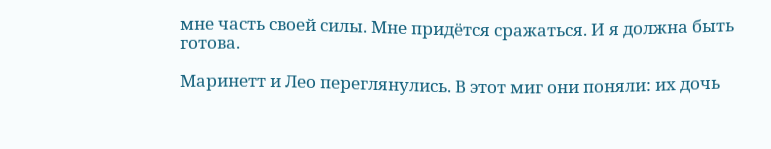мне часть своей силы. Мне придётся сражаться. И я должна быть готова.

Маринетт и Лео переглянулись. В этот миг они поняли: их дочь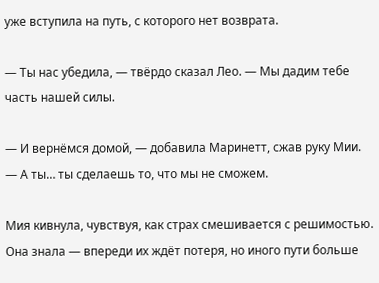уже вступила на путь, с которого нет возврата.

— Ты нас убедила, — твёрдо сказал Лео. — Мы дадим тебе часть нашей силы.

— И вернёмся домой, — добавила Маринетт, сжав руку Мии. — А ты… ты сделаешь то, что мы не сможем.

Мия кивнула, чувствуя, как страх смешивается с решимостью. Она знала — впереди их ждёт потеря, но иного пути больше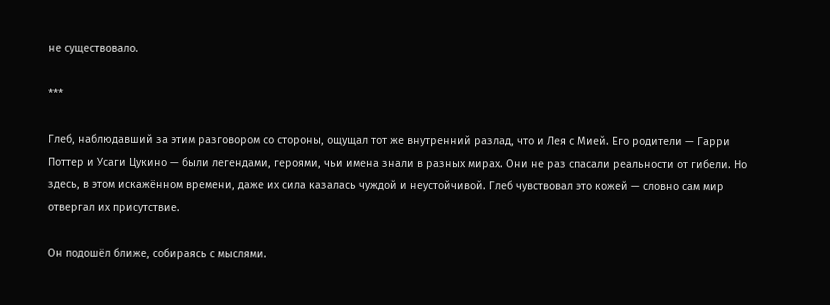не существовало.

***

Глеб, наблюдавший за этим разговором со стороны, ощущал тот же внутренний разлад, что и Лея с Мией. Его родители — Гарри Поттер и Усаги Цукино — были легендами, героями, чьи имена знали в разных мирах. Они не раз спасали реальности от гибели. Но здесь, в этом искажённом времени, даже их сила казалась чуждой и неустойчивой. Глеб чувствовал это кожей — словно сам мир отвергал их присутствие.

Он подошёл ближе, собираясь с мыслями.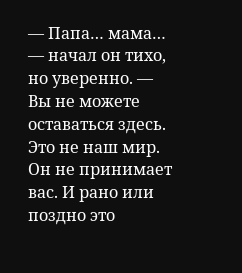— Папа… мама… — начал он тихо, но уверенно. — Вы не можете оставаться здесь. Это не наш мир. Он не принимает вас. И рано или поздно это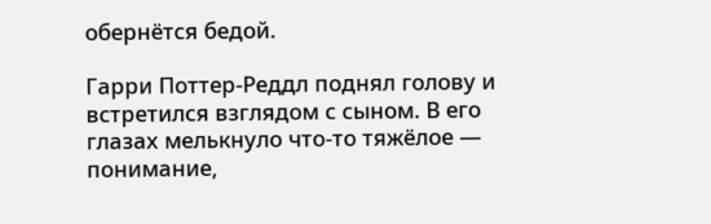обернётся бедой.

Гарри Поттер-Реддл поднял голову и встретился взглядом с сыном. В его глазах мелькнуло что-то тяжёлое — понимание,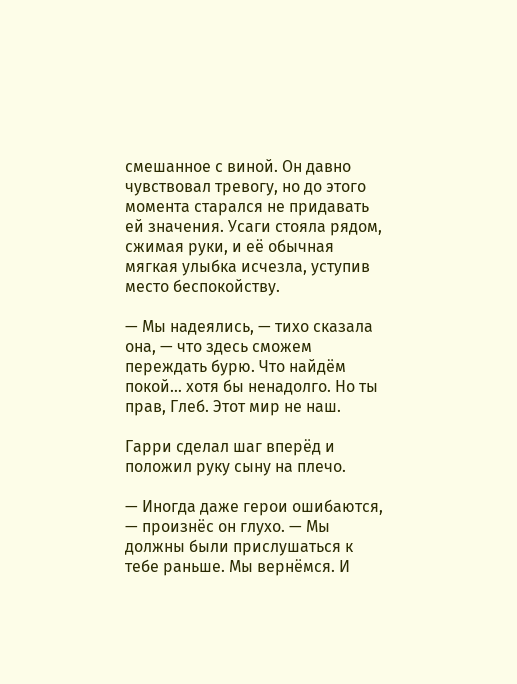смешанное с виной. Он давно чувствовал тревогу, но до этого момента старался не придавать ей значения. Усаги стояла рядом, сжимая руки, и её обычная мягкая улыбка исчезла, уступив место беспокойству.

— Мы надеялись, — тихо сказала она, — что здесь сможем переждать бурю. Что найдём покой… хотя бы ненадолго. Но ты прав, Глеб. Этот мир не наш.

Гарри сделал шаг вперёд и положил руку сыну на плечо.

— Иногда даже герои ошибаются, — произнёс он глухо. — Мы должны были прислушаться к тебе раньше. Мы вернёмся. И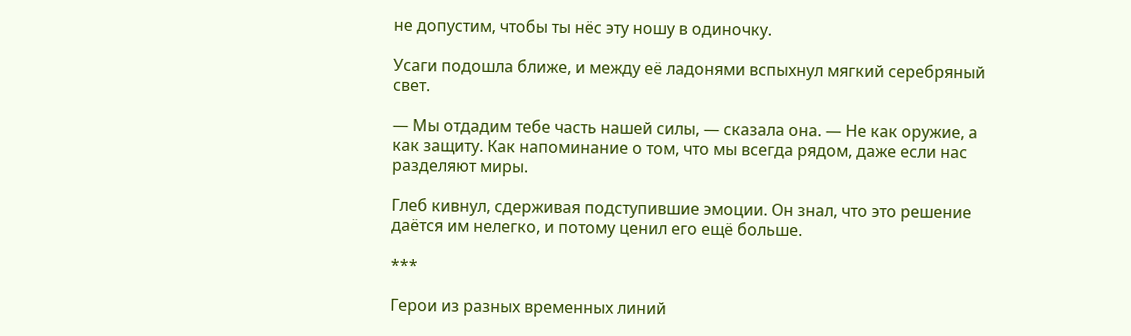не допустим, чтобы ты нёс эту ношу в одиночку.

Усаги подошла ближе, и между её ладонями вспыхнул мягкий серебряный свет.

— Мы отдадим тебе часть нашей силы, — сказала она. — Не как оружие, а как защиту. Как напоминание о том, что мы всегда рядом, даже если нас разделяют миры.

Глеб кивнул, сдерживая подступившие эмоции. Он знал, что это решение даётся им нелегко, и потому ценил его ещё больше.

***

Герои из разных временных линий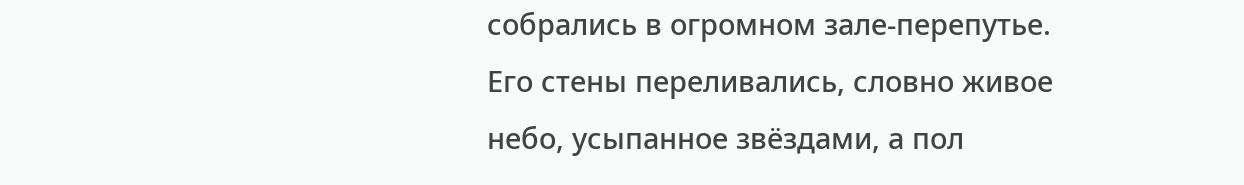собрались в огромном зале-перепутье. Его стены переливались, словно живое небо, усыпанное звёздами, а пол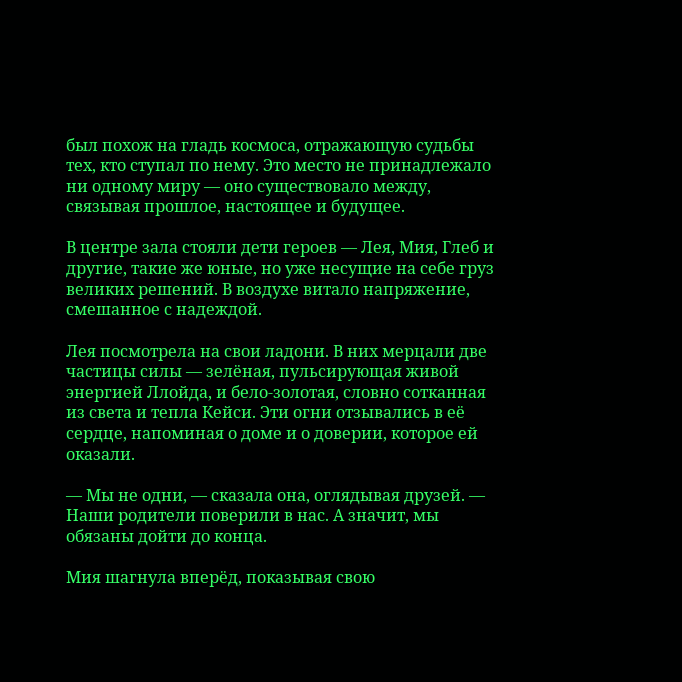был похож на гладь космоса, отражающую судьбы тех, кто ступал по нему. Это место не принадлежало ни одному миру — оно существовало между, связывая прошлое, настоящее и будущее.

В центре зала стояли дети героев — Лея, Мия, Глеб и другие, такие же юные, но уже несущие на себе груз великих решений. В воздухе витало напряжение, смешанное с надеждой.

Лея посмотрела на свои ладони. В них мерцали две частицы силы — зелёная, пульсирующая живой энергией Ллойда, и бело-золотая, словно сотканная из света и тепла Кейси. Эти огни отзывались в её сердце, напоминая о доме и о доверии, которое ей оказали.

— Мы не одни, — сказала она, оглядывая друзей. — Наши родители поверили в нас. А значит, мы обязаны дойти до конца.

Мия шагнула вперёд, показывая свою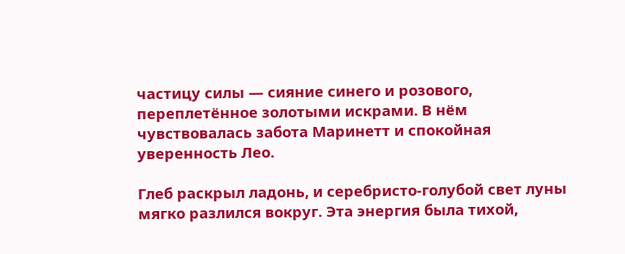частицу силы — сияние синего и розового, переплетённое золотыми искрами. В нём чувствовалась забота Маринетт и спокойная уверенность Лео.

Глеб раскрыл ладонь, и серебристо-голубой свет луны мягко разлился вокруг. Эта энергия была тихой,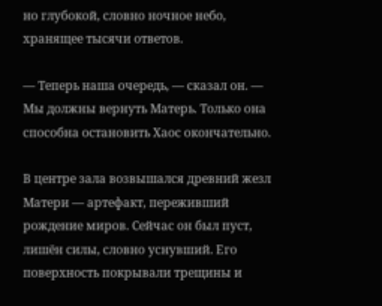но глубокой, словно ночное небо, хранящее тысячи ответов.

— Теперь наша очередь, — сказал он. — Мы должны вернуть Матерь. Только она способна остановить Хаос окончательно.

В центре зала возвышался древний жезл Матери — артефакт, переживший рождение миров. Сейчас он был пуст, лишён силы, словно уснувший. Его поверхность покрывали трещины и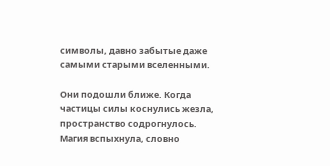символы, давно забытые даже самыми старыми вселенными.

Они подошли ближе. Когда частицы силы коснулись жезла, пространство содрогнулось. Магия вспыхнула, словно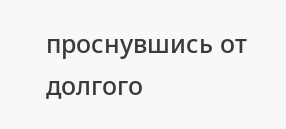проснувшись от долгого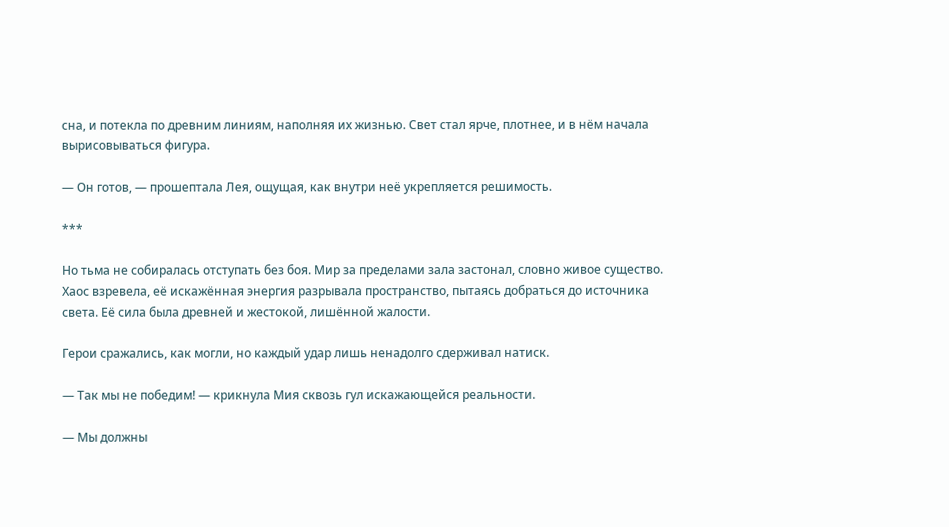сна, и потекла по древним линиям, наполняя их жизнью. Свет стал ярче, плотнее, и в нём начала вырисовываться фигура.

— Он готов, — прошептала Лея, ощущая, как внутри неё укрепляется решимость.

***

Но тьма не собиралась отступать без боя. Мир за пределами зала застонал, словно живое существо. Хаос взревела, её искажённая энергия разрывала пространство, пытаясь добраться до источника света. Её сила была древней и жестокой, лишённой жалости.

Герои сражались, как могли, но каждый удар лишь ненадолго сдерживал натиск.

— Так мы не победим! — крикнула Мия сквозь гул искажающейся реальности.

— Мы должны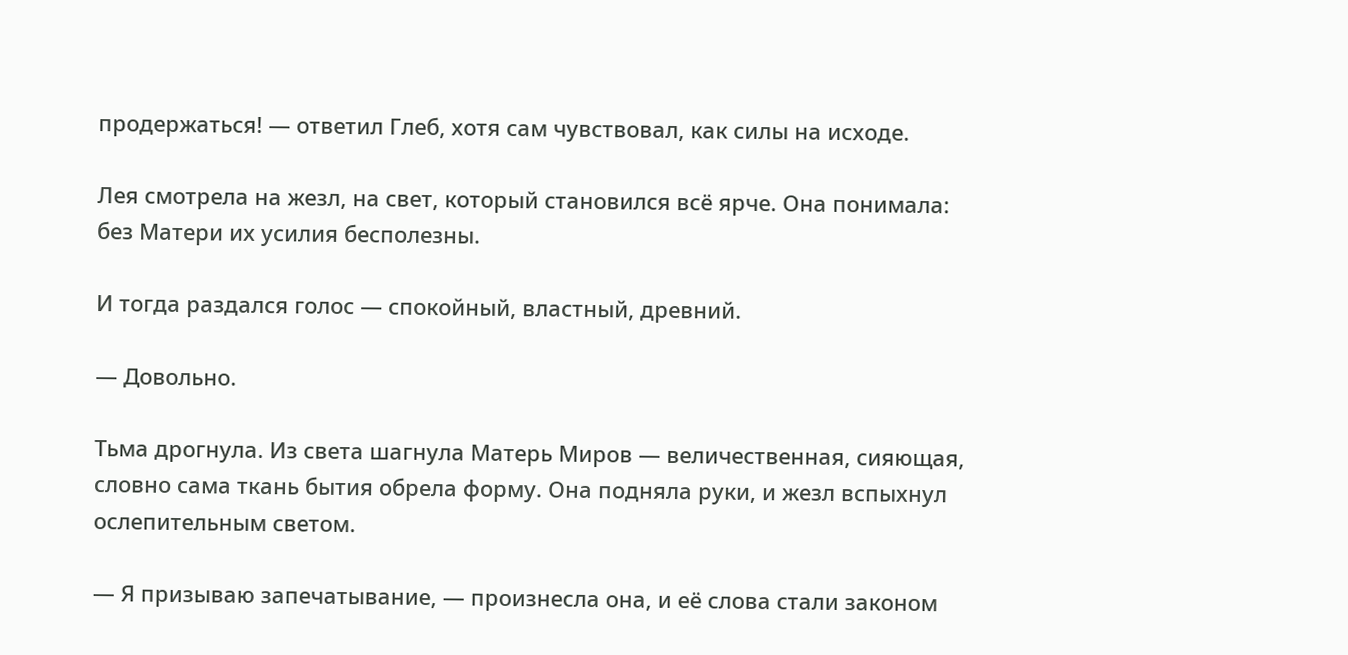продержаться! — ответил Глеб, хотя сам чувствовал, как силы на исходе.

Лея смотрела на жезл, на свет, который становился всё ярче. Она понимала: без Матери их усилия бесполезны.

И тогда раздался голос — спокойный, властный, древний.

— Довольно.

Тьма дрогнула. Из света шагнула Матерь Миров — величественная, сияющая, словно сама ткань бытия обрела форму. Она подняла руки, и жезл вспыхнул ослепительным светом.

— Я призываю запечатывание, — произнесла она, и её слова стали законом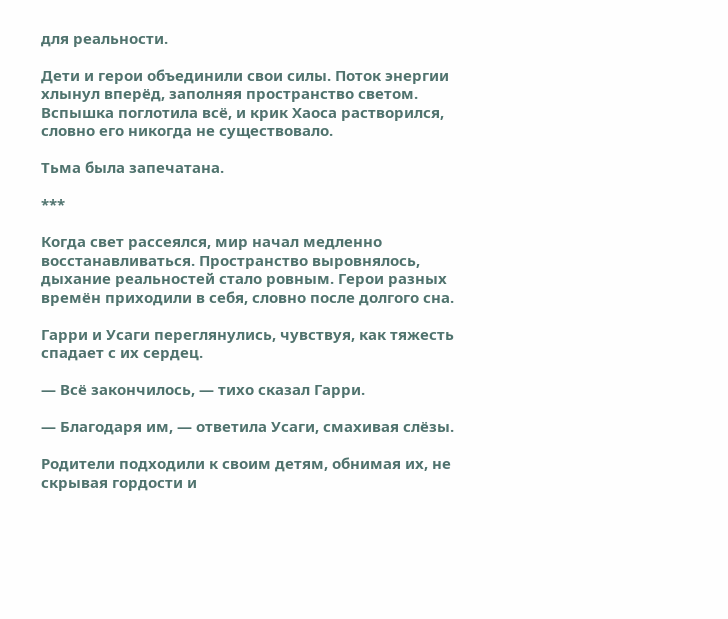для реальности.

Дети и герои объединили свои силы. Поток энергии хлынул вперёд, заполняя пространство светом. Вспышка поглотила всё, и крик Хаоса растворился, словно его никогда не существовало.

Тьма была запечатана.

***

Когда свет рассеялся, мир начал медленно восстанавливаться. Пространство выровнялось, дыхание реальностей стало ровным. Герои разных времён приходили в себя, словно после долгого сна.

Гарри и Усаги переглянулись, чувствуя, как тяжесть спадает с их сердец.

— Всё закончилось, — тихо сказал Гарри.

— Благодаря им, — ответила Усаги, смахивая слёзы.

Родители подходили к своим детям, обнимая их, не скрывая гордости и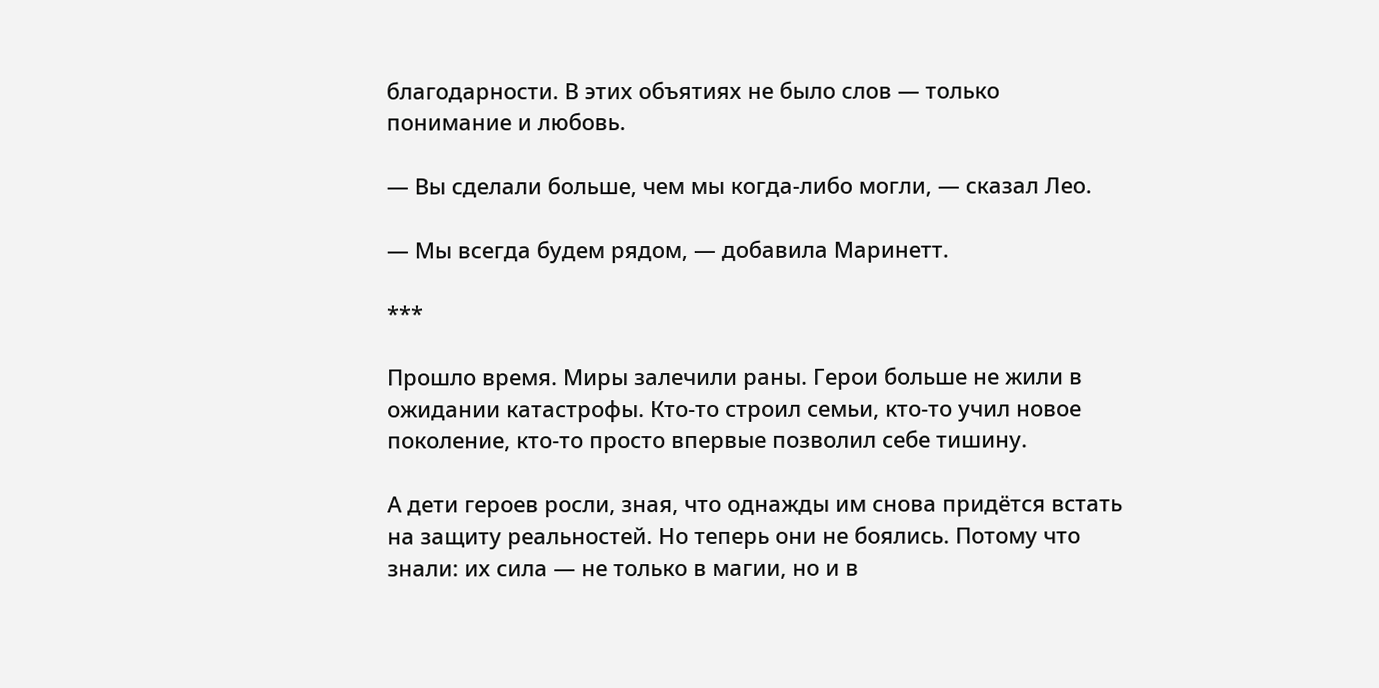благодарности. В этих объятиях не было слов — только понимание и любовь.

— Вы сделали больше, чем мы когда-либо могли, — сказал Лео.

— Мы всегда будем рядом, — добавила Маринетт.

***

Прошло время. Миры залечили раны. Герои больше не жили в ожидании катастрофы. Кто-то строил семьи, кто-то учил новое поколение, кто-то просто впервые позволил себе тишину.

А дети героев росли, зная, что однажды им снова придётся встать на защиту реальностей. Но теперь они не боялись. Потому что знали: их сила — не только в магии, но и в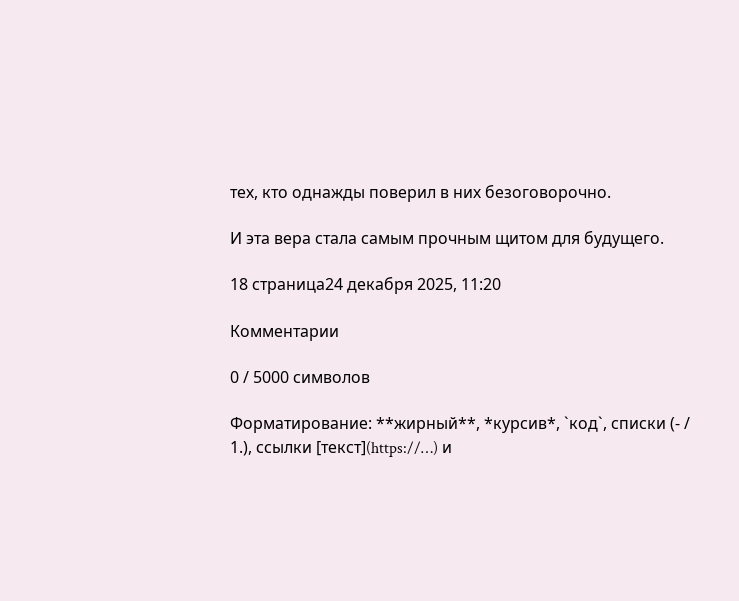тех, кто однажды поверил в них безоговорочно.

И эта вера стала самым прочным щитом для будущего.

18 страница24 декабря 2025, 11:20

Комментарии

0 / 5000 символов

Форматирование: **жирный**, *курсив*, `код`, списки (- / 1.), ссылки [текст](https://…) и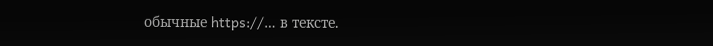обычные https://… в тексте.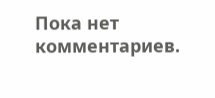Пока нет комментариев.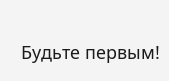Будьте первым!